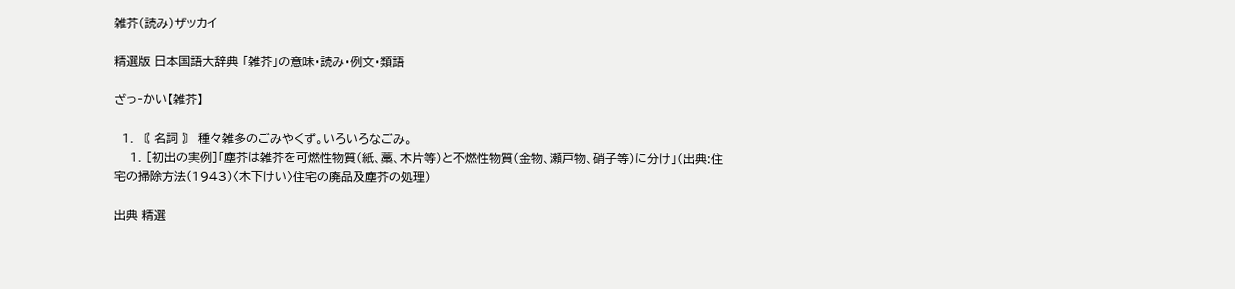雑芥(読み)ザッカイ

精選版 日本国語大辞典 「雑芥」の意味・読み・例文・類語

ざっ‐かい【雑芥】

  1. 〘 名詞 〙 種々雑多のごみやくず。いろいろなごみ。
    1. [初出の実例]「塵芥は雑芥を可燃性物質(紙、藁、木片等)と不燃性物質(金物、瀬戸物、硝子等)に分け」(出典:住宅の掃除方法(1943)〈木下けい〉住宅の廃品及塵芥の処理)

出典 精選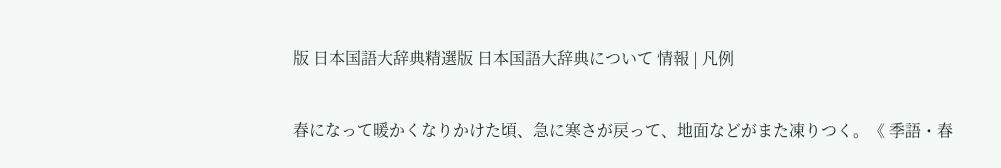版 日本国語大辞典精選版 日本国語大辞典について 情報 | 凡例

春になって暖かくなりかけた頃、急に寒さが戻って、地面などがまた凍りつく。《 季語・春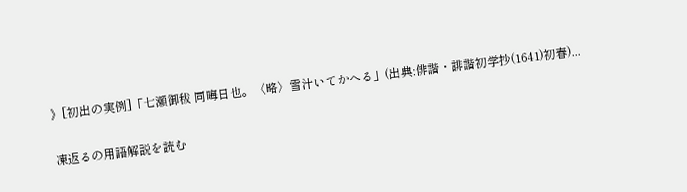》[初出の実例]「七瀬御秡 同晦日也。〈略〉雪汁いてかへる」(出典:俳諧・誹諧初学抄(1641)初春)...

凍返るの用語解説を読む